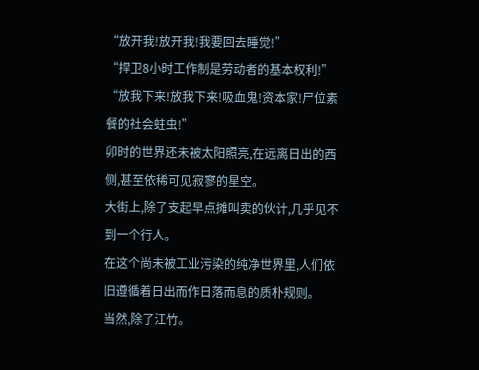“放开我!放开我!我要回去睡觉!”
“捍卫8小时工作制是劳动者的基本权利!”
“放我下来!放我下来!吸血鬼!资本家!尸位素餐的社会蛀虫!”
卯时的世界还未被太阳照亮,在远离日出的西侧,甚至依稀可见寂寥的星空。
大街上,除了支起早点摊叫卖的伙计,几乎见不到一个行人。
在这个尚未被工业污染的纯净世界里,人们依旧遵循着日出而作日落而息的质朴规则。
当然,除了江竹。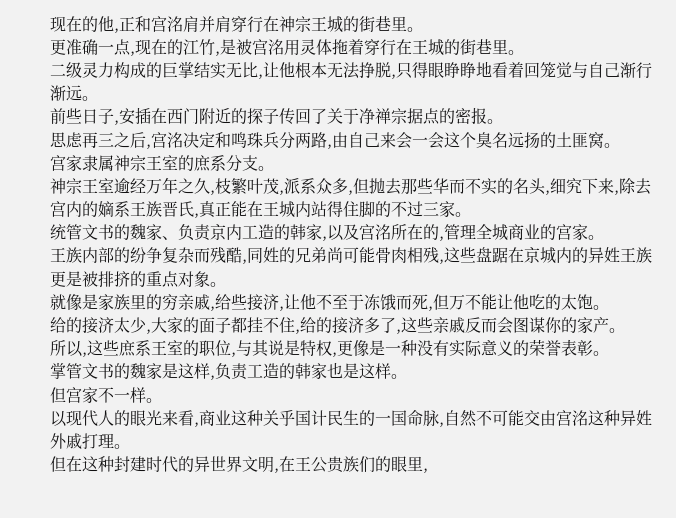现在的他,正和宫洺肩并肩穿行在神宗王城的街巷里。
更准确一点,现在的江竹,是被宫洺用灵体拖着穿行在王城的街巷里。
二级灵力构成的巨掌结实无比,让他根本无法挣脱,只得眼睁睁地看着回笼觉与自己渐行渐远。
前些日子,安插在西门附近的探子传回了关于净禅宗据点的密报。
思虑再三之后,宫洺决定和鸣珠兵分两路,由自己来会一会这个臭名远扬的土匪窝。
宫家隶属神宗王室的庶系分支。
神宗王室逾经万年之久,枝繁叶茂,派系众多,但抛去那些华而不实的名头,细究下来,除去宫内的嫡系王族晋氏,真正能在王城内站得住脚的不过三家。
统管文书的魏家、负责京内工造的韩家,以及宫洺所在的,管理全城商业的宫家。
王族内部的纷争复杂而残酷,同姓的兄弟尚可能骨肉相残,这些盘踞在京城内的异姓王族更是被排挤的重点对象。
就像是家族里的穷亲戚,给些接济,让他不至于冻饿而死,但万不能让他吃的太饱。
给的接济太少,大家的面子都挂不住,给的接济多了,这些亲戚反而会图谋你的家产。
所以,这些庶系王室的职位,与其说是特权,更像是一种没有实际意义的荣誉表彰。
掌管文书的魏家是这样,负责工造的韩家也是这样。
但宫家不一样。
以现代人的眼光来看,商业这种关乎国计民生的一国命脉,自然不可能交由宫洺这种异姓外戚打理。
但在这种封建时代的异世界文明,在王公贵族们的眼里,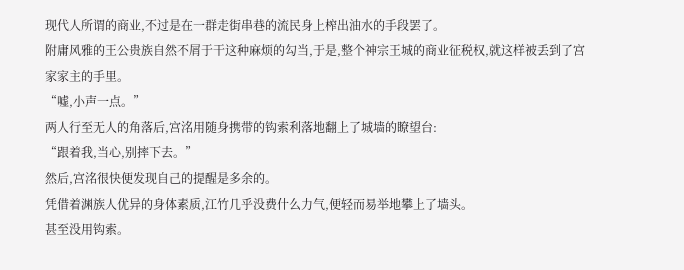现代人所谓的商业,不过是在一群走街串巷的流民身上榨出油水的手段罢了。
附庸风雅的王公贵族自然不屑于干这种麻烦的勾当,于是,整个神宗王城的商业征税权,就这样被丢到了宫家家主的手里。
“嘘,小声一点。”
两人行至无人的角落后,宫洺用随身携带的钩索利落地翻上了城墙的瞭望台:
“跟着我,当心,别摔下去。”
然后,宫洺很快便发现自己的提醒是多余的。
凭借着渊族人优异的身体素质,江竹几乎没费什么力气,便轻而易举地攀上了墙头。
甚至没用钩索。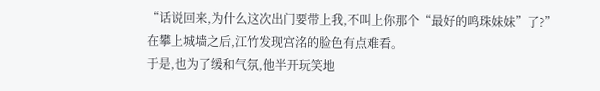“话说回来,为什么这次出门要带上我,不叫上你那个“最好的鸣珠妹妹”了?”
在攀上城墙之后,江竹发现宫洺的脸色有点难看。
于是,也为了缓和气氛,他半开玩笑地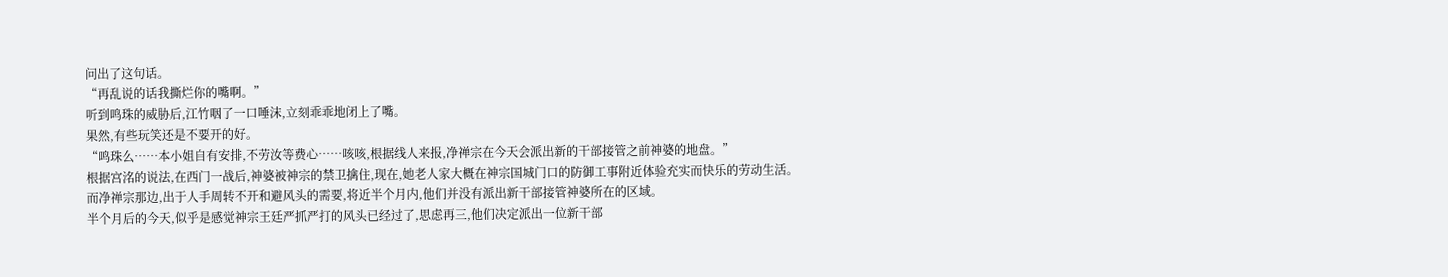问出了这句话。
“再乱说的话我撕烂你的嘴啊。”
听到鸣珠的威胁后,江竹咽了一口唾沫,立刻乖乖地闭上了嘴。
果然,有些玩笑还是不要开的好。
“鸣珠么……本小姐自有安排,不劳汝等费心……咳咳,根据线人来报,净禅宗在今天会派出新的干部接管之前神婆的地盘。”
根据宫洺的说法,在西门一战后,神婆被神宗的禁卫擒住,现在,她老人家大概在神宗国城门口的防御工事附近体验充实而快乐的劳动生活。
而净禅宗那边,出于人手周转不开和避风头的需要,将近半个月内,他们并没有派出新干部接管神婆所在的区域。
半个月后的今天,似乎是感觉神宗王廷严抓严打的风头已经过了,思虑再三,他们决定派出一位新干部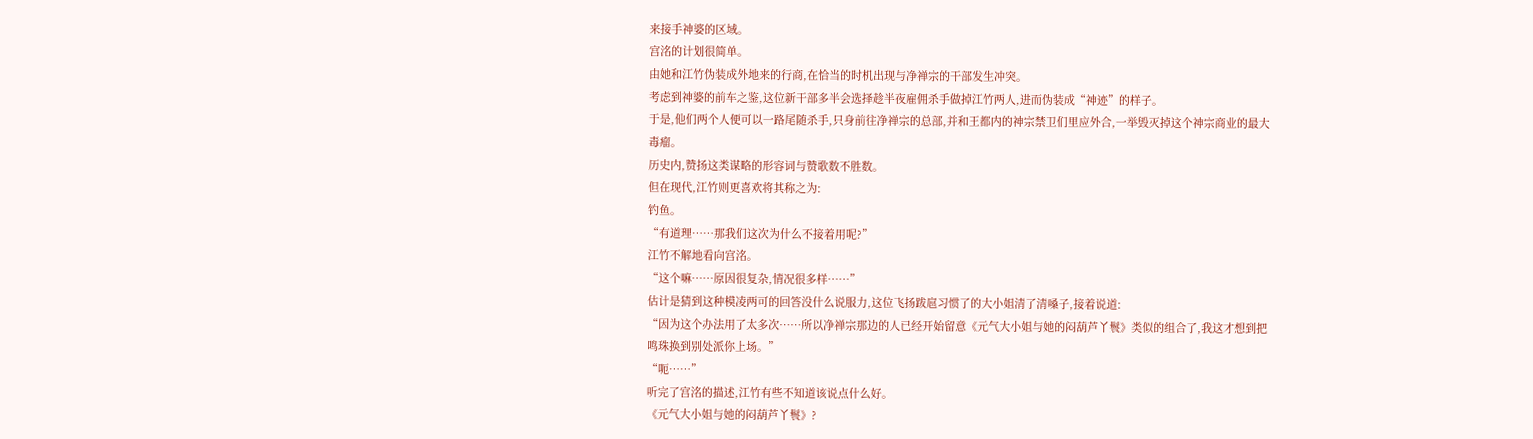来接手神婆的区域。
宫洺的计划很简单。
由她和江竹伪装成外地来的行商,在恰当的时机出现与净禅宗的干部发生冲突。
考虑到神婆的前车之鉴,这位新干部多半会选择趁半夜雇佣杀手做掉江竹两人,进而伪装成“神迹”的样子。
于是,他们两个人便可以一路尾随杀手,只身前往净禅宗的总部,并和王都内的神宗禁卫们里应外合,一举毁灭掉这个神宗商业的最大毒瘤。
历史内,赞扬这类谋略的形容词与赞歌数不胜数。
但在现代,江竹则更喜欢将其称之为:
钓鱼。
“有道理……那我们这次为什么不接着用呢?”
江竹不解地看向宫洺。
“这个嘛……原因很复杂,情况很多样……”
估计是猜到这种模凌两可的回答没什么说服力,这位飞扬跋扈习惯了的大小姐清了清嗓子,接着说道:
“因为这个办法用了太多次……所以净禅宗那边的人已经开始留意《元气大小姐与她的闷葫芦丫鬟》类似的组合了,我这才想到把鸣珠换到别处派你上场。”
“呃……”
听完了宫洺的描述,江竹有些不知道该说点什么好。
《元气大小姐与她的闷葫芦丫鬟》?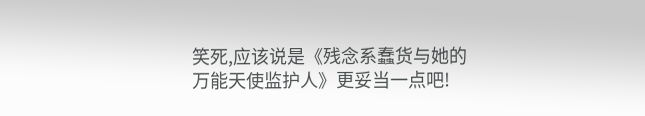笑死,应该说是《残念系蠢货与她的万能天使监护人》更妥当一点吧!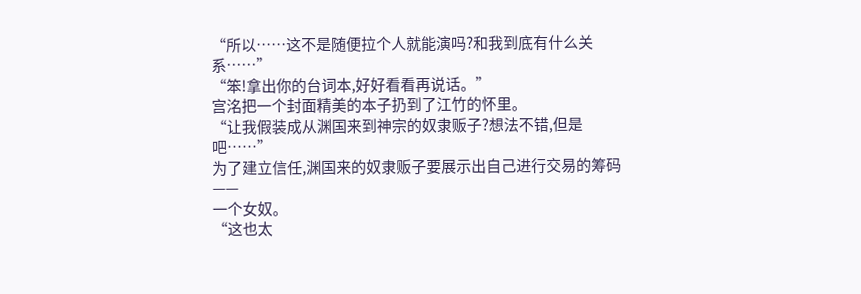“所以……这不是随便拉个人就能演吗?和我到底有什么关系……”
“笨!拿出你的台词本,好好看看再说话。”
宫洺把一个封面精美的本子扔到了江竹的怀里。
“让我假装成从渊国来到神宗的奴隶贩子?想法不错,但是吧……”
为了建立信任,渊国来的奴隶贩子要展示出自己进行交易的筹码——
一个女奴。
“这也太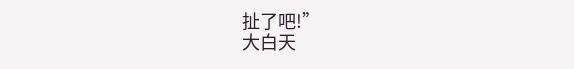扯了吧!”
大白天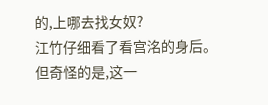的,上哪去找女奴?
江竹仔细看了看宫洺的身后。
但奇怪的是,这一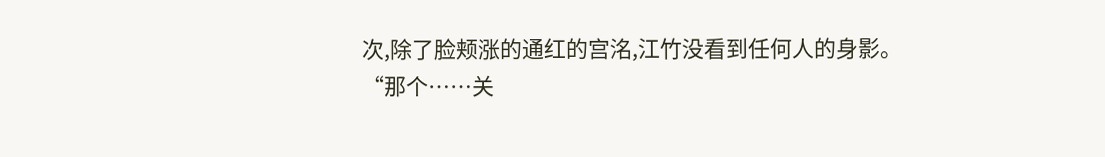次,除了脸颊涨的通红的宫洺,江竹没看到任何人的身影。
“那个……关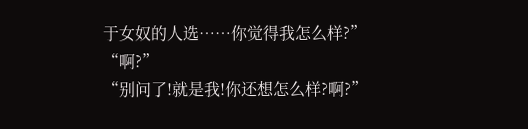于女奴的人选……你觉得我怎么样?”
“啊?”
“别问了!就是我!你还想怎么样?啊?”